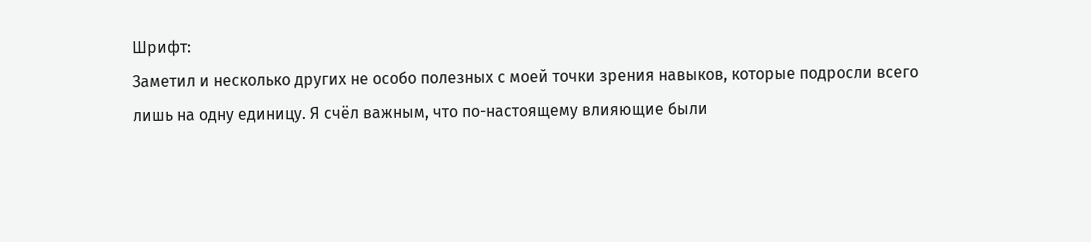Шрифт:
Заметил и несколько других не особо полезных с моей точки зрения навыков, которые подросли всего лишь на одну единицу. Я счёл важным, что по-настоящему влияющие были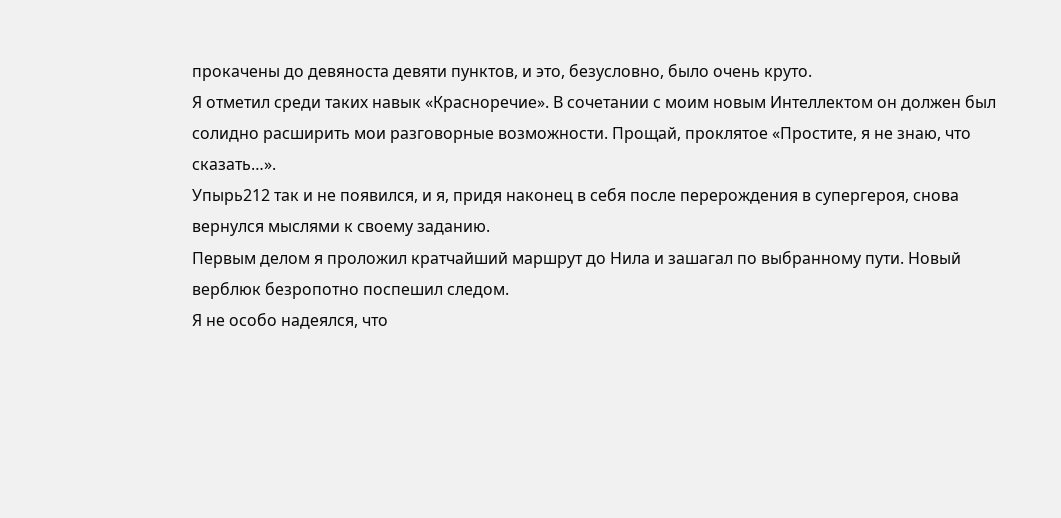прокачены до девяноста девяти пунктов, и это, безусловно, было очень круто.
Я отметил среди таких навык «Красноречие». В сочетании с моим новым Интеллектом он должен был солидно расширить мои разговорные возможности. Прощай, проклятое «Простите, я не знаю, что сказать…».
Упырь212 так и не появился, и я, придя наконец в себя после перерождения в супергероя, снова вернулся мыслями к своему заданию.
Первым делом я проложил кратчайший маршрут до Нила и зашагал по выбранному пути. Новый верблюк безропотно поспешил следом.
Я не особо надеялся, что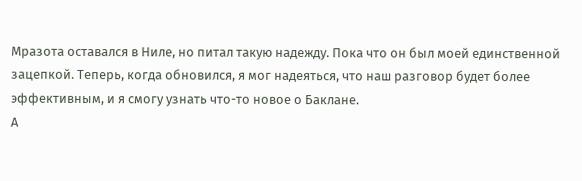Мразота оставался в Ниле, но питал такую надежду. Пока что он был моей единственной зацепкой. Теперь, когда обновился, я мог надеяться, что наш разговор будет более эффективным, и я смогу узнать что-то новое о Баклане.
А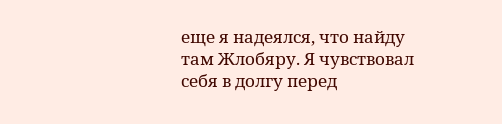еще я надеялся, что найду там Жлобяру. Я чувствовал себя в долгу перед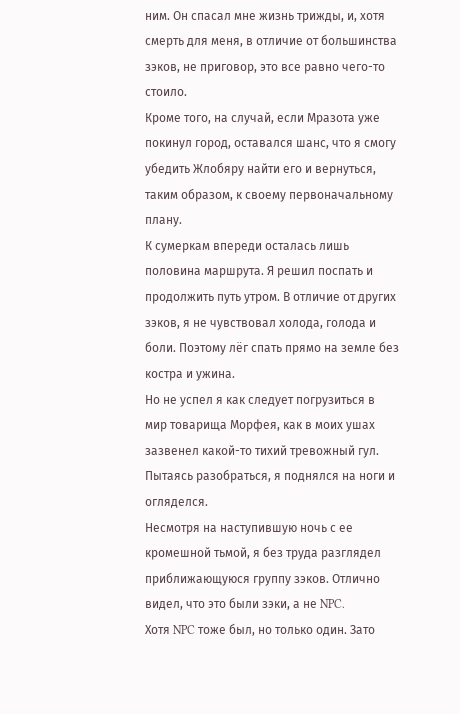ним. Он спасал мне жизнь трижды, и, хотя смерть для меня, в отличие от большинства зэков, не приговор, это все равно чего-то стоило.
Кроме того, на случай, если Мразота уже покинул город, оставался шанс, что я смогу убедить Жлобяру найти его и вернуться, таким образом, к своему первоначальному плану.
К сумеркам впереди осталась лишь половина маршрута. Я решил поспать и продолжить путь утром. В отличие от других зэков, я не чувствовал холода, голода и боли. Поэтому лёг спать прямо на земле без костра и ужина.
Но не успел я как следует погрузиться в мир товарища Морфея, как в моих ушах зазвенел какой-то тихий тревожный гул. Пытаясь разобраться, я поднялся на ноги и огляделся.
Несмотря на наступившую ночь с ее кромешной тьмой, я без труда разглядел приближающуюся группу зэков. Отлично видел, что это были зэки, а не NPC.
Хотя NPC тоже был, но только один. Зато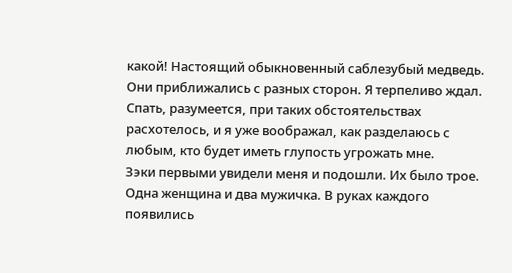какой! Настоящий обыкновенный саблезубый медведь.
Они приближались с разных сторон. Я терпеливо ждал. Спать, разумеется, при таких обстоятельствах расхотелось, и я уже воображал, как разделаюсь с любым, кто будет иметь глупость угрожать мне.
Зэки первыми увидели меня и подошли. Их было трое. Одна женщина и два мужичка. В руках каждого появились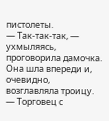пистолеты.
— Так-так-так, — ухмыляясь, проговорила дамочка. Она шла впереди и, очевидно, возглавляла троицу. — Торговец с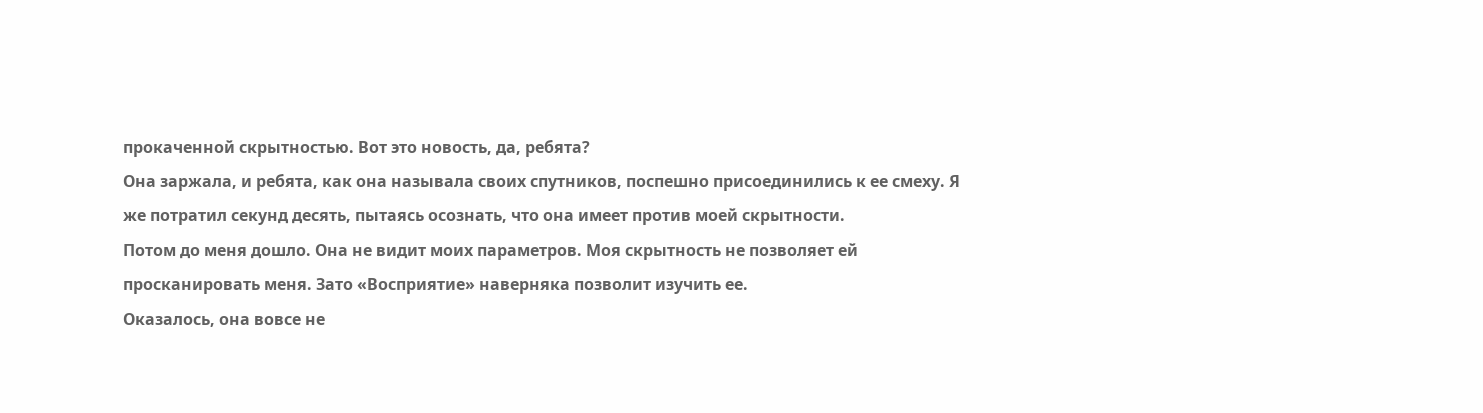прокаченной скрытностью. Вот это новость, да, ребята?
Она заржала, и ребята, как она называла своих спутников, поспешно присоединились к ее смеху. Я же потратил секунд десять, пытаясь осознать, что она имеет против моей скрытности.
Потом до меня дошло. Она не видит моих параметров. Моя скрытность не позволяет ей просканировать меня. Зато «Восприятие» наверняка позволит изучить ее.
Оказалось, она вовсе не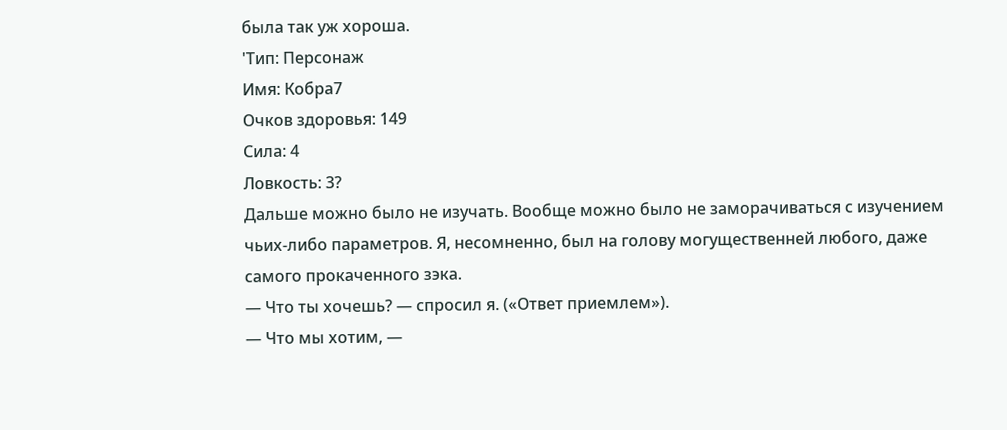была так уж хороша.
'Тип: Персонаж
Имя: Кобра7
Очков здоровья: 149
Сила: 4
Ловкость: 3?
Дальше можно было не изучать. Вообще можно было не заморачиваться с изучением чьих-либо параметров. Я, несомненно, был на голову могущественней любого, даже самого прокаченного зэка.
— Что ты хочешь? — спросил я. («Ответ приемлем»).
— Что мы хотим, —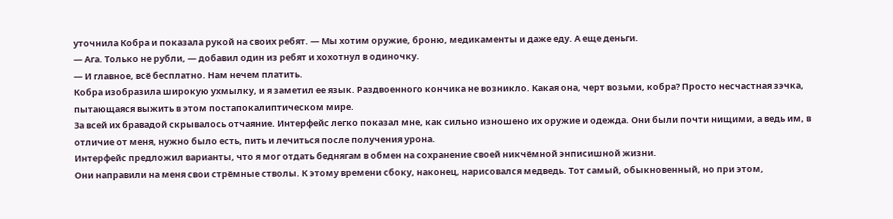уточнила Кобра и показала рукой на своих ребят. — Мы хотим оружие, броню, медикаменты и даже еду. А еще деньги.
— Ага. Только не рубли, — добавил один из ребят и хохотнул в одиночку.
— И главное, всё бесплатно. Нам нечем платить.
Кобра изобразила широкую ухмылку, и я заметил ее язык. Раздвоенного кончика не возникло. Какая она, черт возьми, кобра? Просто несчастная зэчка, пытающаяся выжить в этом постапокалиптическом мире.
За всей их бравадой скрывалось отчаяние. Интерфейс легко показал мне, как сильно изношено их оружие и одежда. Они были почти нищими, а ведь им, в отличие от меня, нужно было есть, пить и лечиться после получения урона.
Интерфейс предложил варианты, что я мог отдать беднягам в обмен на сохранение своей никчёмной энписишной жизни.
Они направили на меня свои стрёмные стволы. К этому времени сбоку, наконец, нарисовался медведь. Тот самый, обыкновенный, но при этом,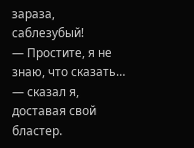зараза, саблезубый!
— Простите, я не знаю, что сказать… — сказал я, доставая свой бластер.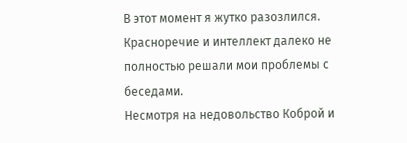В этот момент я жутко разозлился. Красноречие и интеллект далеко не полностью решали мои проблемы с беседами.
Несмотря на недовольство Коброй и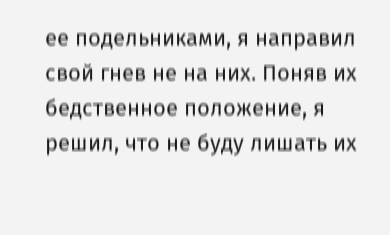ее подельниками, я направил свой гнев не на них. Поняв их бедственное положение, я решил, что не буду лишать их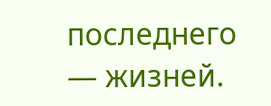последнего — жизней.